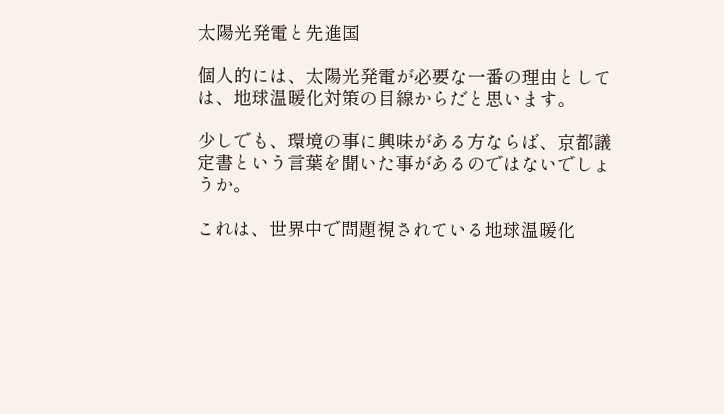太陽光発電と先進国

個人的には、太陽光発電が必要な一番の理由としては、地球温暖化対策の目線からだと思います。

少しでも、環境の事に興味がある方ならば、京都議定書という言葉を聞いた事があるのではないでしょうか。

これは、世界中で問題視されている地球温暖化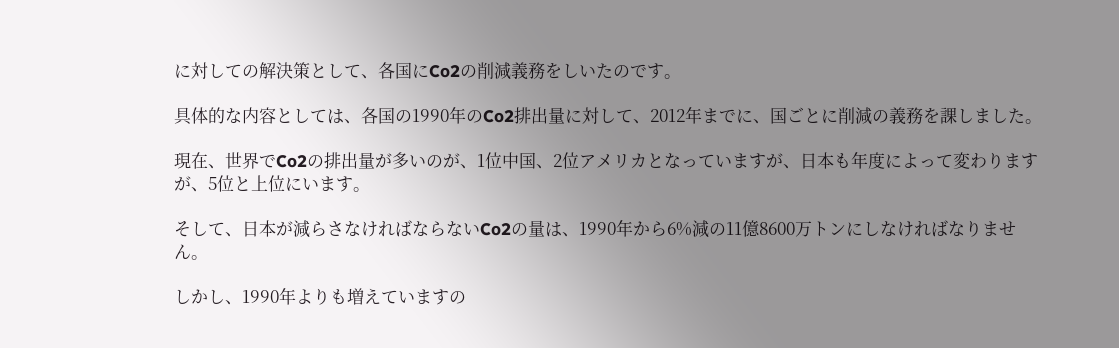に対しての解決策として、各国にCo2の削減義務をしいたのです。

具体的な内容としては、各国の1990年のCo2排出量に対して、2012年までに、国ごとに削減の義務を課しました。

現在、世界でCo2の排出量が多いのが、1位中国、2位アメリカとなっていますが、日本も年度によって変わりますが、5位と上位にいます。

そして、日本が減らさなければならないCo2の量は、1990年から6%減の11億8600万トンにしなければなりません。

しかし、1990年よりも増えていますの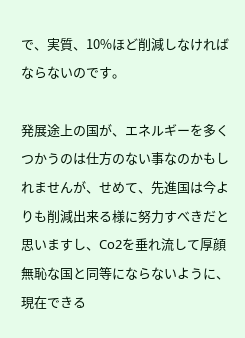で、実質、10%ほど削減しなければならないのです。

発展途上の国が、エネルギーを多くつかうのは仕方のない事なのかもしれませんが、せめて、先進国は今よりも削減出来る様に努力すべきだと思いますし、Co2を垂れ流して厚顔無恥な国と同等にならないように、現在できる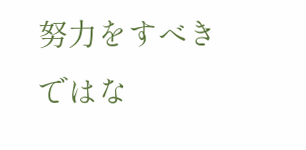努力をすべきではな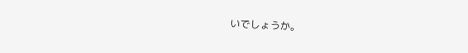いでしょうか。